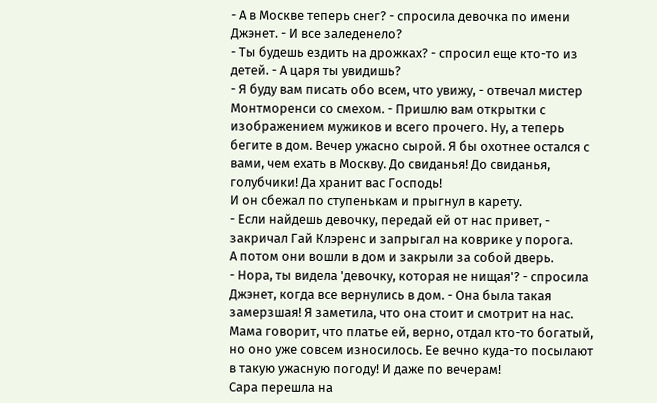- А в Москве теперь снег? - спросила девочка по имени Джэнет. - И все заледенело?
- Ты будешь ездить на дрожках? - спросил еще кто-то из детей. - А царя ты увидишь?
- Я буду вам писать обо всем, что увижу, - отвечал мистер Монтморенси со смехом. - Пришлю вам открытки с изображением мужиков и всего прочего. Ну, а теперь бегите в дом. Вечер ужасно сырой. Я бы охотнее остался с вами, чем ехать в Москву. До свиданья! До свиданья, голубчики! Да хранит вас Господь!
И он сбежал по ступенькам и прыгнул в карету.
- Если найдешь девочку, передай ей от нас привет, - закричал Гай Клэренс и запрыгал на коврике у порога.
А потом они вошли в дом и закрыли за собой дверь.
- Нора, ты видела 'девочку, которая не нищая'? - спросила Джэнет, когда все вернулись в дом. - Она была такая замерзшая! Я заметила, что она стоит и смотрит на нас. Мама говорит, что платье ей, верно, отдал кто-то богатый, но оно уже совсем износилось. Ее вечно куда-то посылают в такую ужасную погоду! И даже по вечерам!
Сара перешла на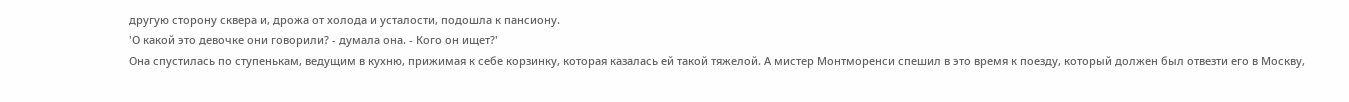другую сторону сквера и, дрожа от холода и усталости, подошла к пансиону.
'О какой это девочке они говорили? - думала она. - Кого он ищет?'
Она спустилась по ступенькам, ведущим в кухню, прижимая к себе корзинку, которая казалась ей такой тяжелой. А мистер Монтморенси спешил в это время к поезду, который должен был отвезти его в Москву,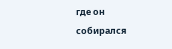где он собирался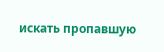искать пропавшую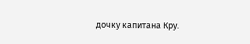дочку капитана Кру.